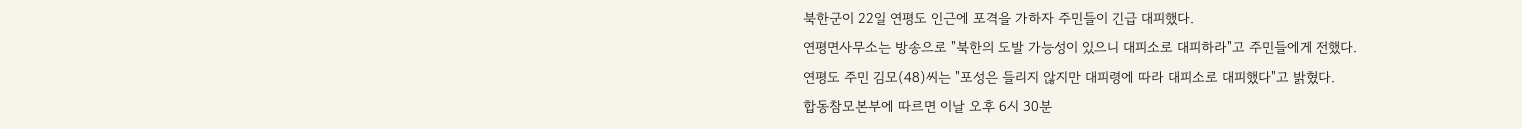북한군이 22일 연평도 인근에 포격을 가하자 주민들이 긴급 대피했다.
연평면사무소는 방송으로 "북한의 도발 가능성이 있으니 대피소로 대피하라"고 주민들에게 전했다.
연평도 주민 김모(48)씨는 "포성은 들리지 않지만 대피령에 따라 대피소로 대피했다"고 밝혔다.
합동참모본부에 따르면 이날 오후 6시 30분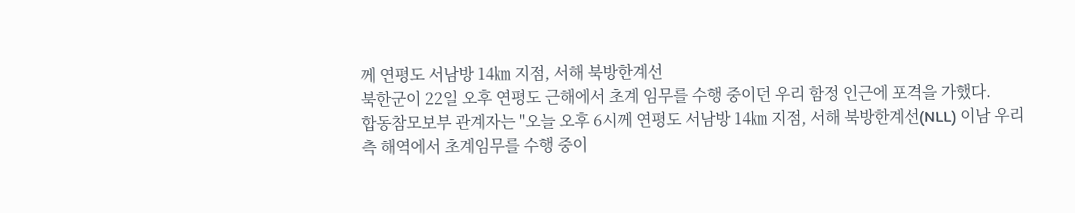께 연평도 서남방 14㎞ 지점, 서해 북방한계선
북한군이 22일 오후 연평도 근해에서 초계 임무를 수행 중이던 우리 함정 인근에 포격을 가했다.
합동참모보부 관계자는 "오늘 오후 6시께 연평도 서남방 14㎞ 지점, 서해 북방한계선(NLL) 이남 우리 측 해역에서 초계임무를 수행 중이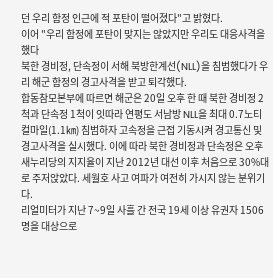던 우리 함정 인근에 적 포탄이 떨어졌다"고 밝혔다.
이어 "우리 함정에 포탄이 맞지는 않았지만 우리도 대응사격을 했다
북한 경비정, 단속정이 서해 북방한계선(NLL)을 침범했다가 우리 해군 함정의 경고사격을 받고 퇴각했다.
합동참모본부에 따르면 해군은 20일 오후 한 때 북한 경비정 2척과 단속정 1척이 잇따라 연평도 서남방 NLL을 최대 0.7노티컬마일(1.1㎞) 침범하자 고속정을 근접 기동시켜 경고통신 및 경고사격을 실시했다. 이에 따라 북한 경비정과 단속정은 오후
새누리당의 지지율이 지난 2012년 대선 이후 처음으로 30%대로 주저앉았다. 세월호 사고 여파가 여전히 가시지 않는 분위기다.
리얼미터가 지난 7~9일 사흘 간 전국 19세 이상 유권자 1506명을 대상으로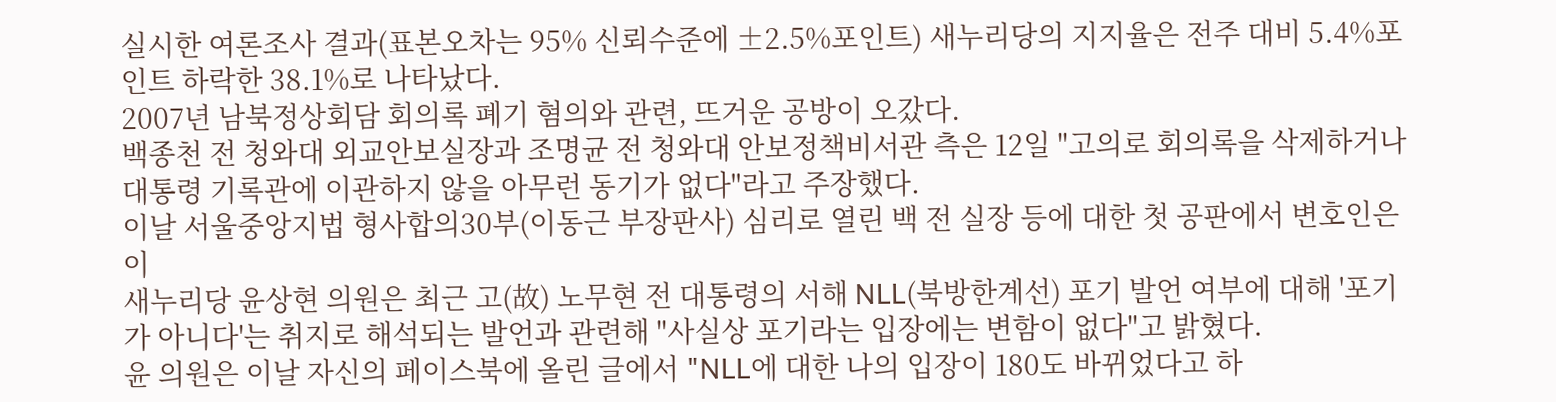실시한 여론조사 결과(표본오차는 95% 신뢰수준에 ±2.5%포인트) 새누리당의 지지율은 전주 대비 5.4%포인트 하락한 38.1%로 나타났다.
2007년 남북정상회담 회의록 폐기 혐의와 관련, 뜨거운 공방이 오갔다.
백종천 전 청와대 외교안보실장과 조명균 전 청와대 안보정책비서관 측은 12일 "고의로 회의록을 삭제하거나 대통령 기록관에 이관하지 않을 아무런 동기가 없다"라고 주장했다.
이날 서울중앙지법 형사합의30부(이동근 부장판사) 심리로 열린 백 전 실장 등에 대한 첫 공판에서 변호인은 이
새누리당 윤상현 의원은 최근 고(故) 노무현 전 대통령의 서해 NLL(북방한계선) 포기 발언 여부에 대해 '포기가 아니다'는 취지로 해석되는 발언과 관련해 "사실상 포기라는 입장에는 변함이 없다"고 밝혔다.
윤 의원은 이날 자신의 페이스북에 올린 글에서 "NLL에 대한 나의 입장이 180도 바뀌었다고 하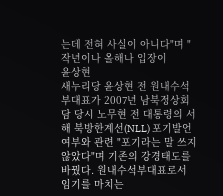는데 전혀 사실이 아니다"며 "작년이나 올해나 입장이
윤상현
새누리당 윤상현 전 원내수석부대표가 2007년 남북정상회담 당시 노무현 전 대통령의 서해 북방한계선(NLL) 포기발언 여부와 관련 "포기라는 말 쓰지 않았다"며 기존의 강경태도를 바꿨다. 원내수석부대표로서 임기를 마치는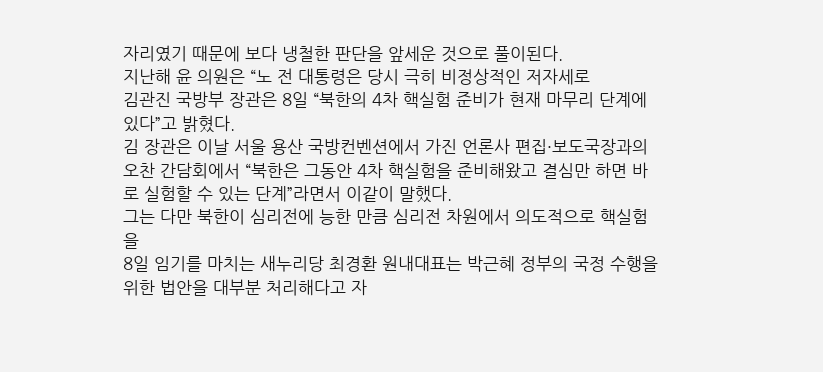자리였기 때문에 보다 냉철한 판단을 앞세운 것으로 풀이된다.
지난해 윤 의원은 “노 전 대통령은 당시 극히 비정상적인 저자세로
김관진 국방부 장관은 8일 “북한의 4차 핵실험 준비가 현재 마무리 단계에 있다”고 밝혔다.
김 장관은 이날 서울 용산 국방컨벤션에서 가진 언론사 편집·보도국장과의 오찬 간담회에서 “북한은 그동안 4차 핵실험을 준비해왔고 결심만 하면 바로 실험할 수 있는 단계”라면서 이같이 말했다.
그는 다만 북한이 심리전에 능한 만큼 심리전 차원에서 의도적으로 핵실험을
8일 임기를 마치는 새누리당 최경환 원내대표는 박근혜 정부의 국정 수행을 위한 법안을 대부분 처리해다고 자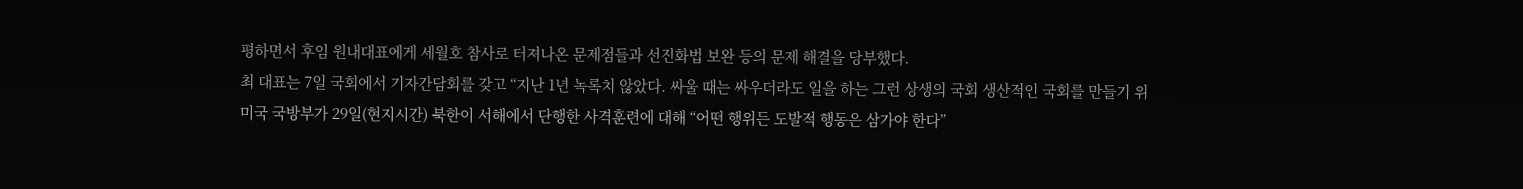평하면서 후임 원내대표에게 세월호 참사로 터져나온 문제점들과 선진화법 보완 등의 문제 해결을 당부했다.
최 대표는 7일 국회에서 기자간담회를 갖고 “지난 1년 녹록치 않았다. 싸울 때는 싸우더라도 일을 하는 그런 상생의 국회 생산적인 국회를 만들기 위
미국 국방부가 29일(현지시간) 북한이 서해에서 단행한 사격훈련에 대해 “어떤 행위든 도발적 행동은 삼가야 한다”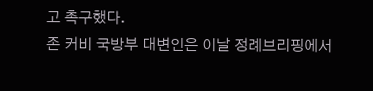고 촉구했다.
존 커비 국방부 대변인은 이날 정례브리핑에서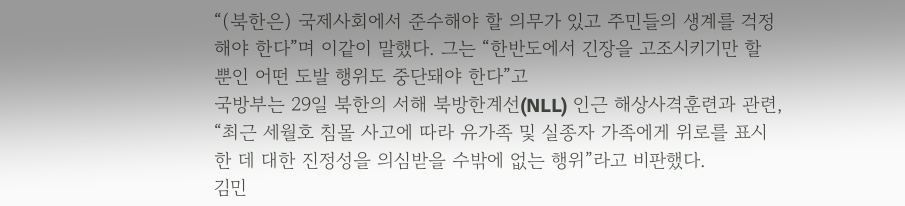“(북한은) 국제사회에서 준수해야 할 의무가 있고 주민들의 생계를 걱정해야 한다”며 이같이 말했다. 그는 “한반도에서 긴장을 고조시키기만 할 뿐인 어떤 도발 행위도 중단돼야 한다”고
국방부는 29일 북한의 서해 북방한계선(NLL) 인근 해상사격훈련과 관련, “최근 세월호 침몰 사고에 따라 유가족 및 실종자 가족에게 위로를 표시한 데 대한 진정성을 의심받을 수밖에 없는 행위”라고 비판했다.
김민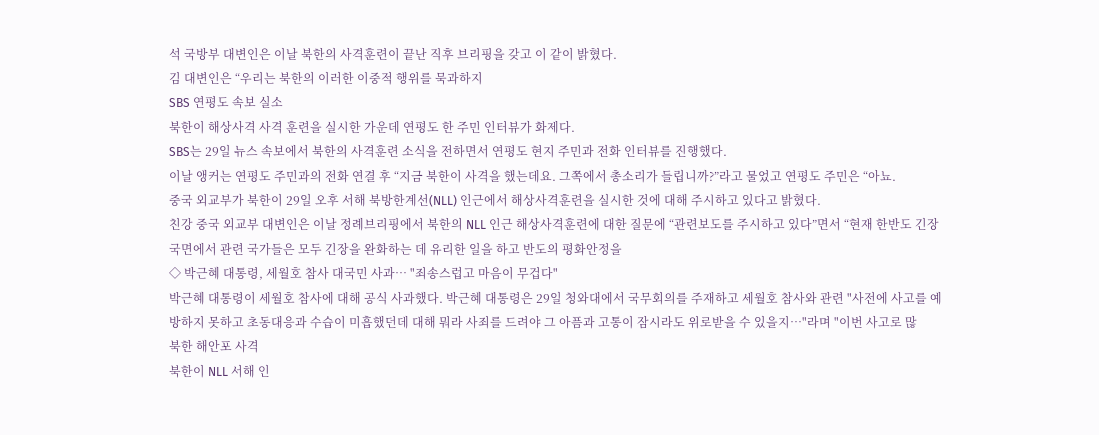석 국방부 대변인은 이날 북한의 사격훈련이 끝난 직후 브리핑을 갖고 이 같이 밝혔다.
김 대변인은 “우리는 북한의 이러한 이중적 행위를 묵과하지
SBS 연평도 속보 실소
북한이 해상사격 사격 훈련을 실시한 가운데 연평도 한 주민 인터뷰가 화제다.
SBS는 29일 뉴스 속보에서 북한의 사격훈련 소식을 전하면서 연평도 현지 주민과 전화 인터뷰를 진행했다.
이날 앵커는 연평도 주민과의 전화 연결 후 “지금 북한이 사격을 했는데요. 그쪽에서 총소리가 들립니까?”라고 물었고 연평도 주민은 “아뇨.
중국 외교부가 북한이 29일 오후 서해 북방한계선(NLL) 인근에서 해상사격훈련을 실시한 것에 대해 주시하고 있다고 밝혔다.
친강 중국 외교부 대변인은 이날 정례브리핑에서 북한의 NLL 인근 해상사격훈련에 대한 질문에 “관련보도를 주시하고 있다”면서 “현재 한반도 긴장 국면에서 관련 국가들은 모두 긴장을 완화하는 데 유리한 일을 하고 반도의 평화안정을
◇ 박근혜 대통령, 세월호 참사 대국민 사과… "죄송스럽고 마음이 무겁다"
박근혜 대통령이 세월호 참사에 대해 공식 사과했다. 박근혜 대통령은 29일 청와대에서 국무회의를 주재하고 세월호 참사와 관련 "사전에 사고를 예방하지 못하고 초동대응과 수습이 미흡했던데 대해 뭐라 사죄를 드려야 그 아픔과 고통이 잠시라도 위로받을 수 있을지…"라며 "이번 사고로 많
북한 해안포 사격
북한이 NLL 서해 인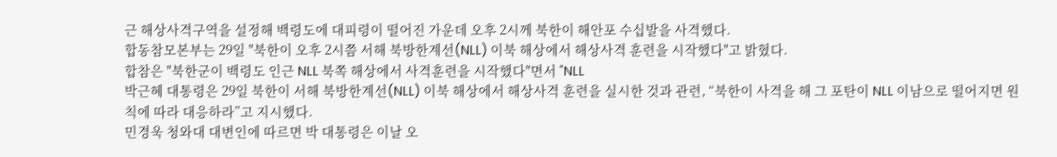근 해상사격구역을 설정해 백령도에 대피령이 떨어진 가운데 오후 2시께 북한이 해안포 수십발을 사격했다.
합동참모본부는 29일 "북한이 오후 2시쯤 서해 북방한계선(NLL) 이북 해상에서 해상사격 훈련을 시작했다"고 밝혔다.
합참은 "북한군이 백령도 인근 NLL 북쪽 해상에서 사격훈련을 시작했다"면서 "NLL
박근혜 대통령은 29일 북한이 서해 북방한계선(NLL) 이북 해상에서 해상사격 훈련을 실시한 것과 관련, “북한이 사격을 해 그 포탄이 NLL 이남으로 떨어지면 원칙에 따라 대응하라”고 지시했다.
민경욱 청와대 대변인에 따르면 박 대통령은 이날 오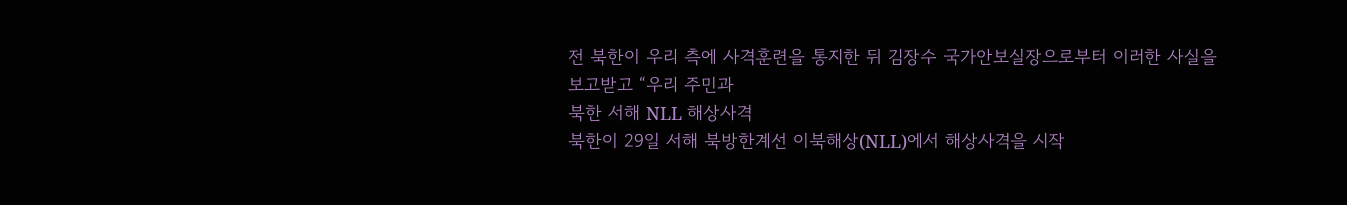전 북한이 우리 측에 사격훈련을 통지한 뒤 김장수 국가안보실장으로부터 이러한 사실을 보고받고 “우리 주민과
북한 서해 NLL 해상사격
북한이 29일 서해 북방한계선 이북해상(NLL)에서 해상사격을 시작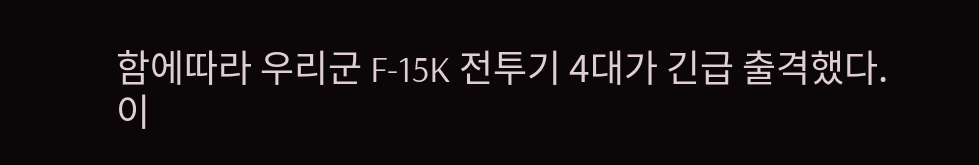함에따라 우리군 F-15K 전투기 4대가 긴급 출격했다.
이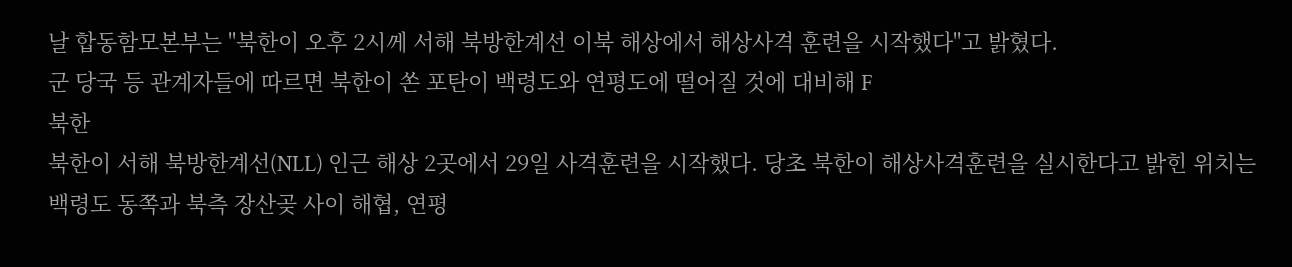날 합동함모본부는 "북한이 오후 2시께 서해 북방한계선 이북 해상에서 해상사격 훈련을 시작했다"고 밝혔다.
군 당국 등 관계자들에 따르면 북한이 쏜 포탄이 백령도와 연평도에 떨어질 것에 대비해 F
북한
북한이 서해 북방한계선(NLL) 인근 해상 2곳에서 29일 사격훈련을 시작했다. 당초 북한이 해상사격훈련을 실시한다고 밝힌 위치는 백령도 동쪽과 북측 장산곶 사이 해협, 연평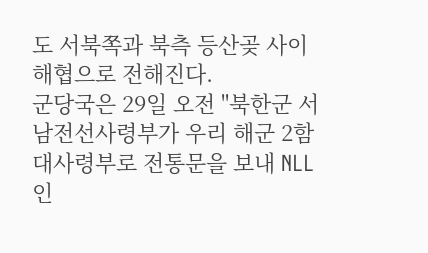도 서북쪽과 북측 등산곶 사이 해협으로 전해진다.
군당국은 29일 오전 "북한군 서남전선사령부가 우리 해군 2함대사령부로 전통문을 보내 NLL 인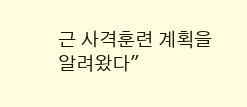근 사격훈련 계획을 알려왔다"